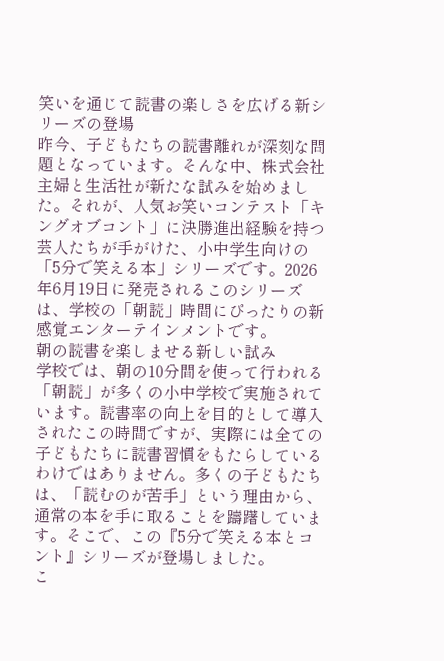笑いを通じて読書の楽しさを広げる新シリーズの登場
昨今、子どもたちの読書離れが深刻な問題となっています。そんな中、株式会社主婦と生活社が新たな試みを始めました。それが、人気お笑いコンテスト「キングオブコント」に決勝進出経験を持つ芸人たちが手がけた、小中学生向けの「5分で笑える本」シリーズです。2026年6月19日に発売されるこのシリーズは、学校の「朝読」時間にぴったりの新感覚エンターテインメントです。
朝の読書を楽しませる新しい試み
学校では、朝の10分間を使って行われる「朝読」が多くの小中学校で実施されています。読書率の向上を目的として導入されたこの時間ですが、実際には全ての子どもたちに読書習慣をもたらしているわけではありません。多くの子どもたちは、「読むのが苦手」という理由から、通常の本を手に取ることを躊躇しています。そこで、この『5分で笑える本とコント』シリーズが登場しました。
こ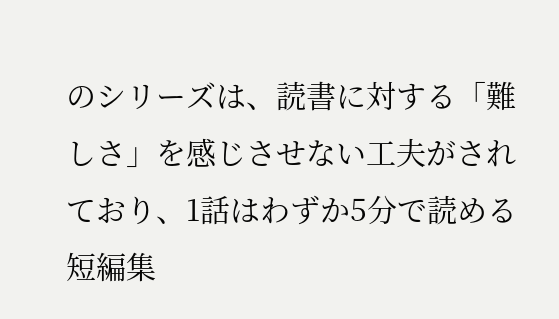のシリーズは、読書に対する「難しさ」を感じさせない工夫がされており、1話はわずか5分で読める短編集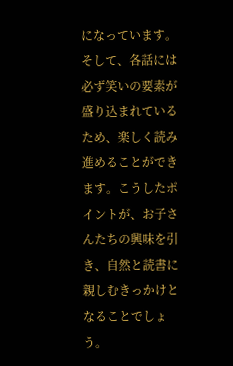になっています。そして、各話には必ず笑いの要素が盛り込まれているため、楽しく読み進めることができます。こうしたポイントが、お子さんたちの興味を引き、自然と読書に親しむきっかけとなることでしょう。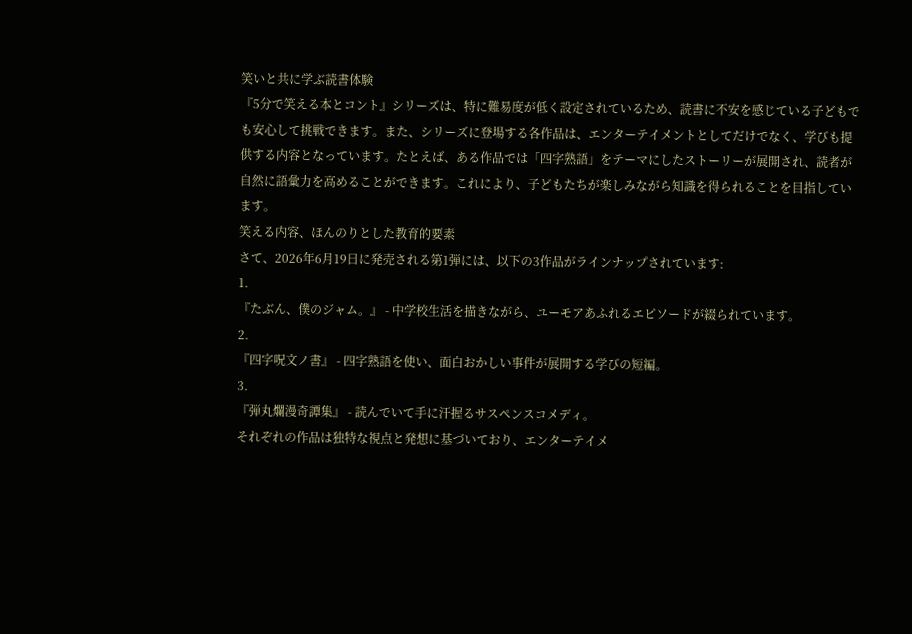笑いと共に学ぶ読書体験
『5分で笑える本とコント』シリーズは、特に難易度が低く設定されているため、読書に不安を感じている子どもでも安心して挑戦できます。また、シリーズに登場する各作品は、エンターテイメントとしてだけでなく、学びも提供する内容となっています。たとえば、ある作品では「四字熟語」をテーマにしたストーリーが展開され、読者が自然に語彙力を高めることができます。これにより、子どもたちが楽しみながら知識を得られることを目指しています。
笑える内容、ほんのりとした教育的要素
さて、2026年6月19日に発売される第1弾には、以下の3作品がラインナップされています:
1.
『たぶん、僕のジャム。』 - 中学校生活を描きながら、ユーモアあふれるエピソードが綴られています。
2.
『四字呪文ノ書』 - 四字熟語を使い、面白おかしい事件が展開する学びの短編。
3.
『弾丸爛漫奇譚集』 - 読んでいて手に汗握るサスペンスコメディ。
それぞれの作品は独特な視点と発想に基づいており、エンターテイメ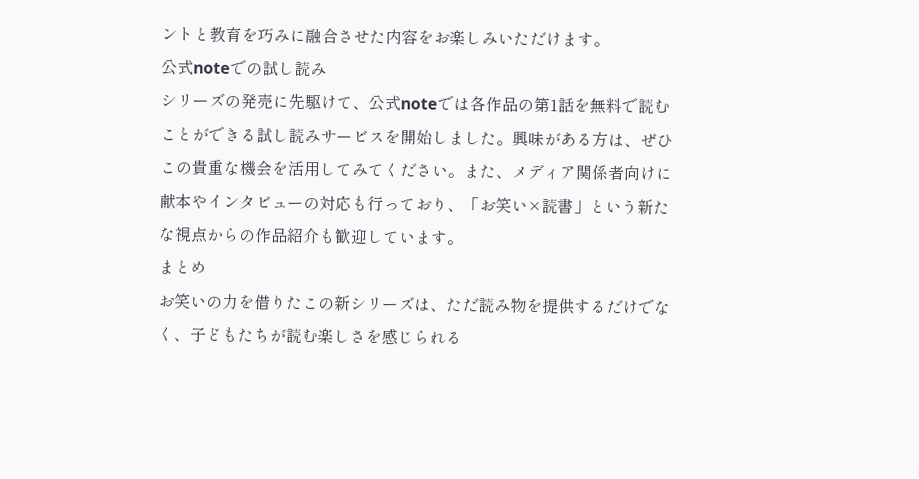ントと教育を巧みに融合させた内容をお楽しみいただけます。
公式noteでの試し読み
シリーズの発売に先駆けて、公式noteでは各作品の第1話を無料で読むことができる試し読みサービスを開始しました。興味がある方は、ぜひこの貴重な機会を活用してみてください。また、メディア関係者向けに献本やインタビューの対応も行っており、「お笑い×読書」という新たな視点からの作品紹介も歓迎しています。
まとめ
お笑いの力を借りたこの新シリーズは、ただ読み物を提供するだけでなく、子どもたちが読む楽しさを感じられる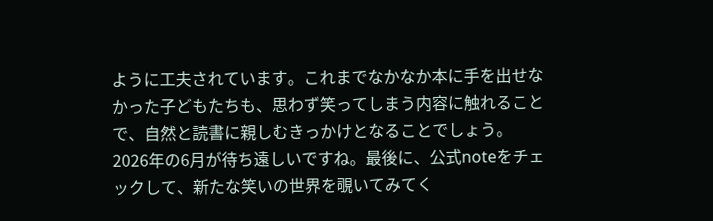ように工夫されています。これまでなかなか本に手を出せなかった子どもたちも、思わず笑ってしまう内容に触れることで、自然と読書に親しむきっかけとなることでしょう。2026年の6月が待ち遠しいですね。最後に、公式noteをチェックして、新たな笑いの世界を覗いてみてく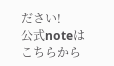ださい!
公式noteはこちらから